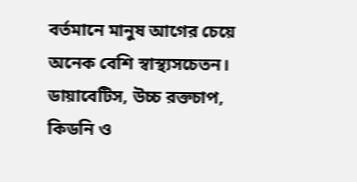বর্তমানে মানুষ আগের চেয়ে অনেক বেশি স্বাস্থ্যসচেতন। ডায়াবেটিস, উচ্চ রক্তচাপ, কিডনি ও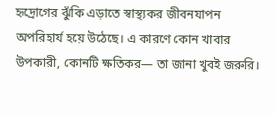হৃদ্রোগের ঝুঁকি এড়াতে স্বাস্থ্যকর জীবনযাপন অপরিহার্য হয়ে উঠেছে। এ কারণে কোন খাবার উপকারী, কোনটি ক্ষতিকর— তা জানা খুবই জরুরি।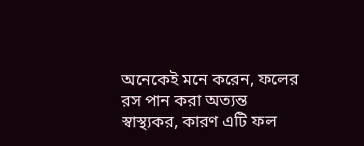অনেকেই মনে করেন, ফলের রস পান করা অত্যন্ত স্বাস্থ্যকর, কারণ এটি ফল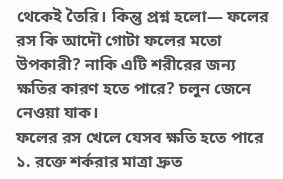থেকেই তৈরি। কিন্তু প্রশ্ন হলো— ফলের রস কি আদৌ গোটা ফলের মতো উপকারী? নাকি এটি শরীরের জন্য ক্ষতির কারণ হতে পারে? চলুন জেনে নেওয়া যাক।
ফলের রস খেলে যেসব ক্ষতি হতে পারে
১. রক্তে শর্করার মাত্রা দ্রুত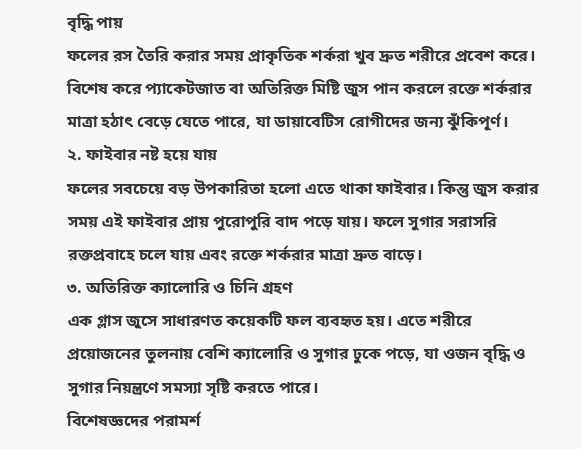বৃদ্ধি পায়
ফলের রস তৈরি করার সময় প্রাকৃতিক শর্করা খুব দ্রুত শরীরে প্রবেশ করে। বিশেষ করে প্যাকেটজাত বা অতিরিক্ত মিষ্টি জুস পান করলে রক্তে শর্করার মাত্রা হঠাৎ বেড়ে যেতে পারে, যা ডায়াবেটিস রোগীদের জন্য ঝুঁকিপূর্ণ।
২. ফাইবার নষ্ট হয়ে যায়
ফলের সবচেয়ে বড় উপকারিতা হলো এতে থাকা ফাইবার। কিন্তু জুস করার সময় এই ফাইবার প্রায় পুরোপুরি বাদ পড়ে যায়। ফলে সুগার সরাসরি রক্তপ্রবাহে চলে যায় এবং রক্তে শর্করার মাত্রা দ্রুত বাড়ে।
৩. অতিরিক্ত ক্যালোরি ও চিনি গ্রহণ
এক গ্লাস জুসে সাধারণত কয়েকটি ফল ব্যবহৃত হয়। এতে শরীরে প্রয়োজনের তুলনায় বেশি ক্যালোরি ও সুগার ঢুকে পড়ে, যা ওজন বৃদ্ধি ও সুগার নিয়ন্ত্রণে সমস্যা সৃষ্টি করতে পারে।
বিশেষজ্ঞদের পরামর্শ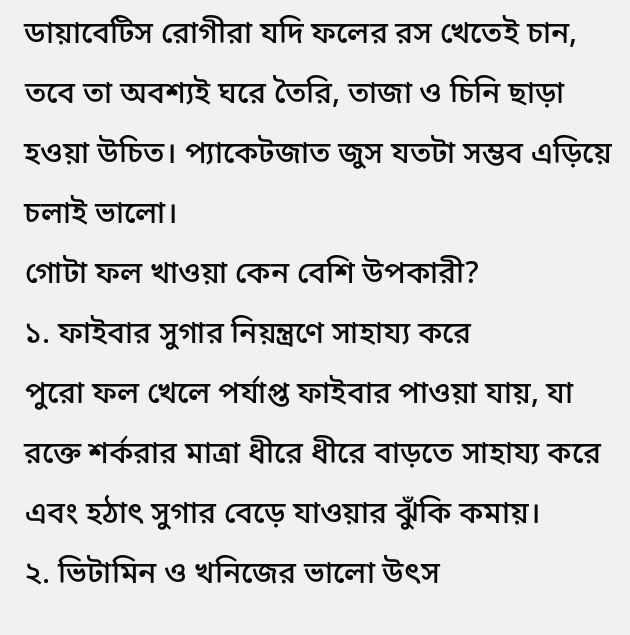ডায়াবেটিস রোগীরা যদি ফলের রস খেতেই চান, তবে তা অবশ্যই ঘরে তৈরি, তাজা ও চিনি ছাড়া হওয়া উচিত। প্যাকেটজাত জুস যতটা সম্ভব এড়িয়ে চলাই ভালো।
গোটা ফল খাওয়া কেন বেশি উপকারী?
১. ফাইবার সুগার নিয়ন্ত্রণে সাহায্য করে
পুরো ফল খেলে পর্যাপ্ত ফাইবার পাওয়া যায়, যা রক্তে শর্করার মাত্রা ধীরে ধীরে বাড়তে সাহায্য করে এবং হঠাৎ সুগার বেড়ে যাওয়ার ঝুঁকি কমায়।
২. ভিটামিন ও খনিজের ভালো উৎস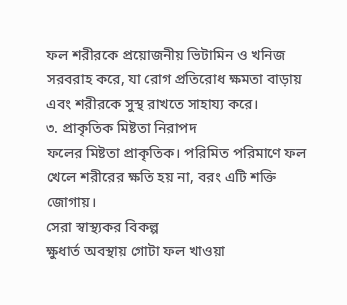ফল শরীরকে প্রয়োজনীয় ভিটামিন ও খনিজ সরবরাহ করে, যা রোগ প্রতিরোধ ক্ষমতা বাড়ায় এবং শরীরকে সুস্থ রাখতে সাহায্য করে।
৩. প্রাকৃতিক মিষ্টতা নিরাপদ
ফলের মিষ্টতা প্রাকৃতিক। পরিমিত পরিমাণে ফল খেলে শরীরের ক্ষতি হয় না, বরং এটি শক্তি জোগায়।
সেরা স্বাস্থ্যকর বিকল্প
ক্ষুধার্ত অবস্থায় গোটা ফল খাওয়া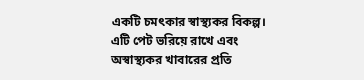একটি চমৎকার স্বাস্থ্যকর বিকল্প। এটি পেট ভরিয়ে রাখে এবং অস্বাস্থ্যকর খাবারের প্রতি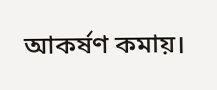আকর্ষণ কমায়।